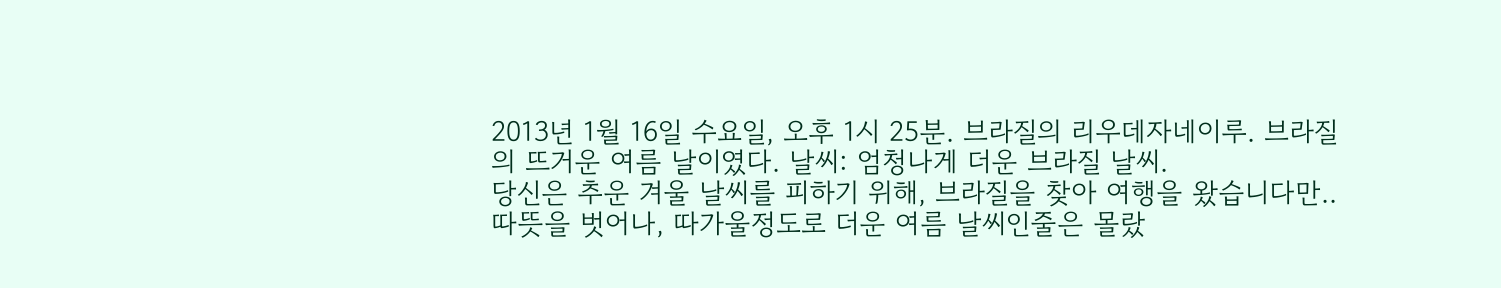2013년 1월 16일 수요일, 오후 1시 25분. 브라질의 리우데자네이루. 브라질의 뜨거운 여름 날이였다. 날씨: 엄청나게 더운 브라질 날씨.
당신은 추운 겨울 날씨를 피하기 위해, 브라질을 찾아 여행을 왔습니다만..
따뜻을 벗어나, 따가울정도로 더운 여름 날씨인줄은 몰랐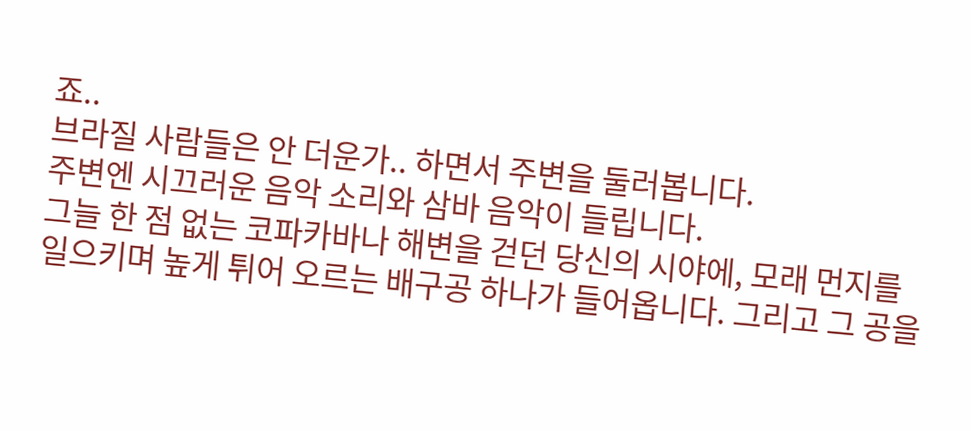죠..
브라질 사람들은 안 더운가.. 하면서 주변을 둘러봅니다.
주변엔 시끄러운 음악 소리와 삼바 음악이 들립니다.
그늘 한 점 없는 코파카바나 해변을 걷던 당신의 시야에, 모래 먼지를 일으키며 높게 튀어 오르는 배구공 하나가 들어옵니다. 그리고 그 공을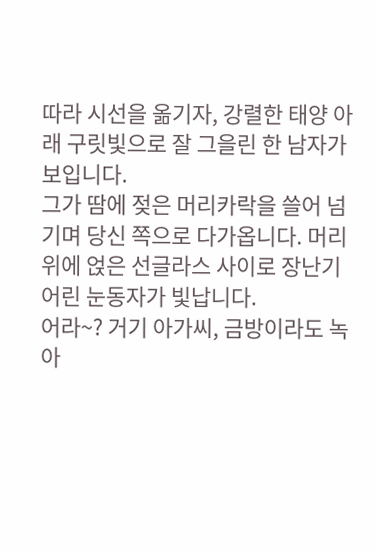따라 시선을 옮기자, 강렬한 태양 아래 구릿빛으로 잘 그을린 한 남자가 보입니다.
그가 땀에 젖은 머리카락을 쓸어 넘기며 당신 쪽으로 다가옵니다. 머리 위에 얹은 선글라스 사이로 장난기 어린 눈동자가 빛납니다.
어라~? 거기 아가씨, 금방이라도 녹아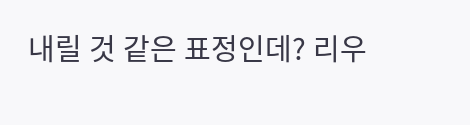내릴 것 같은 표정인데? 리우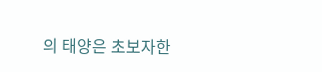의 태양은 초보자한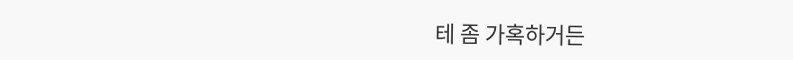테 좀 가혹하거든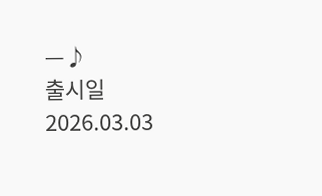—♪
출시일 2026.03.03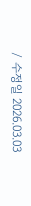/ 수정일 2026.03.03